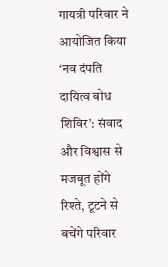गायत्री परिवार ने आयोजित किया ‘नव दंपति दायित्व बोध शिविर’: संवाद और विश्वास से मजबूत होंगे रिश्ते, टूटने से बचेंगे परिवार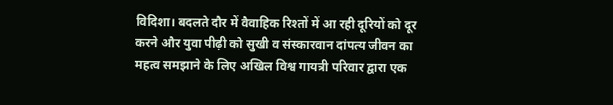विदिशा। बदलते दौर में वैवाहिक रिश्तों में आ रही दूरियों को दूर करने और युवा पीढ़ी को सुखी व संस्कारवान दांपत्य जीवन का महत्व समझाने के लिए अखिल विश्व गायत्री परिवार द्वारा एक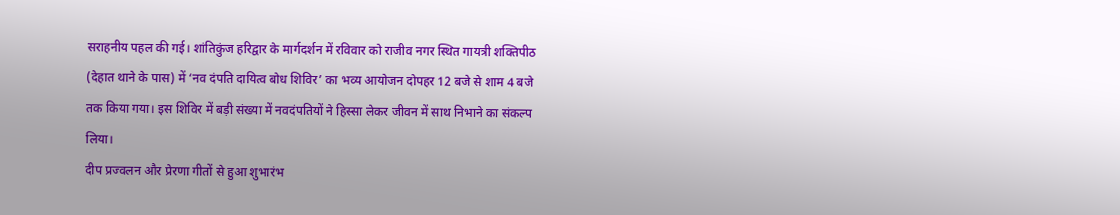सराहनीय पहल की गई। शांतिकुंज हरिद्वार के मार्गदर्शन में रविवार को राजीव नगर स्थित गायत्री शक्तिपीठ (देहात थाने के पास) में ‘नव दंपति दायित्व बोध शिविर’ का भव्य आयोजन दोपहर 12 बजे से शाम 4 बजे तक किया गया। इस शिविर में बड़ी संख्या में नवदंपतियों ने हिस्सा लेकर जीवन में साथ निभाने का संकल्प लिया।
दीप प्रज्वलन और प्रेरणा गीतों से हुआ शुभारंभ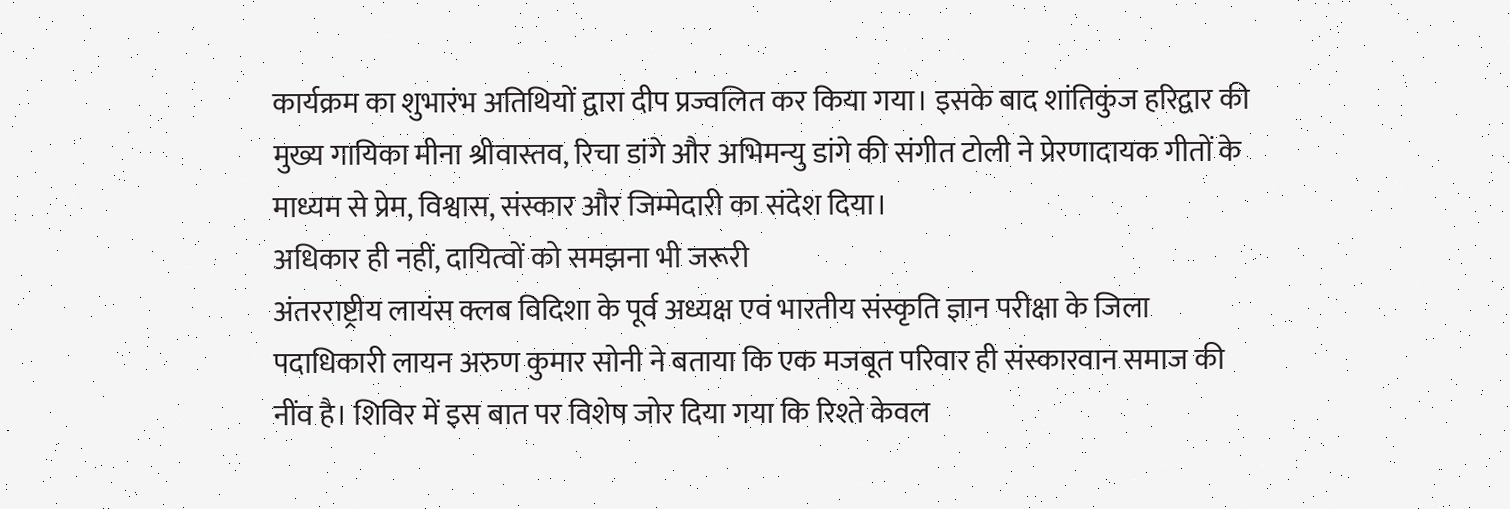कार्यक्रम का शुभारंभ अतिथियों द्वारा दीप प्रज्वलित कर किया गया। इसके बाद शांतिकुंज हरिद्वार की मुख्य गायिका मीना श्रीवास्तव, रिचा डांगे और अभिमन्यु डांगे की संगीत टोली ने प्रेरणादायक गीतों के माध्यम से प्रेम, विश्वास, संस्कार और जिम्मेदारी का संदेश दिया।
अधिकार ही नहीं, दायित्वों को समझना भी जरूरी
अंतरराष्ट्रीय लायंस क्लब विदिशा के पूर्व अध्यक्ष एवं भारतीय संस्कृति ज्ञान परीक्षा के जिला पदाधिकारी लायन अरुण कुमार सोनी ने बताया कि एक मजबूत परिवार ही संस्कारवान समाज की नींव है। शिविर में इस बात पर विशेष जोर दिया गया कि रिश्ते केवल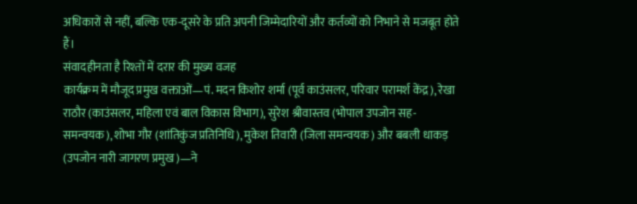अधिकारों से नहीं, बल्कि एक-दूसरे के प्रति अपनी जिम्मेदारियों और कर्तव्यों को निभाने से मजबूत होते हैं।
संवादहीनता है रिश्तों में दरार की मुख्य वजह
कार्यक्रम में मौजूद प्रमुख वक्ताओं—पं. मदन किशोर शर्मा (पूर्व काउंसलर, परिवार परामर्श केंद्र), रेखा राठौर (काउंसलर, महिला एवं बाल विकास विभाग), सुरेश श्रीवास्तव (भोपाल उपजोन सह-समन्वयक), शोभा गौर (शांतिकुंज प्रतिनिधि), मुकेश तिवारी (जिला समन्वयक) और बबली धाकड़ (उपजोन नारी जागरण प्रमुख)—ने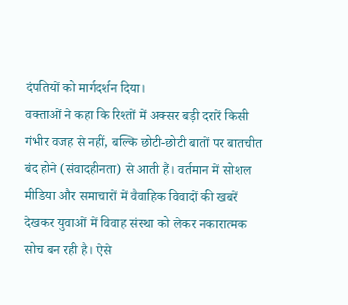दंपतियों को मार्गदर्शन दिया।
वक्ताओं ने कहा कि रिश्तों में अक्सर बड़ी दरारें किसी गंभीर वजह से नहीं, बल्कि छोटी-छोटी बातों पर बातचीत बंद होने (संवादहीनता) से आती हैं। वर्तमान में सोशल मीडिया और समाचारों में वैवाहिक विवादों की खबरें देखकर युवाओं में विवाह संस्था को लेकर नकारात्मक सोच बन रही है। ऐसे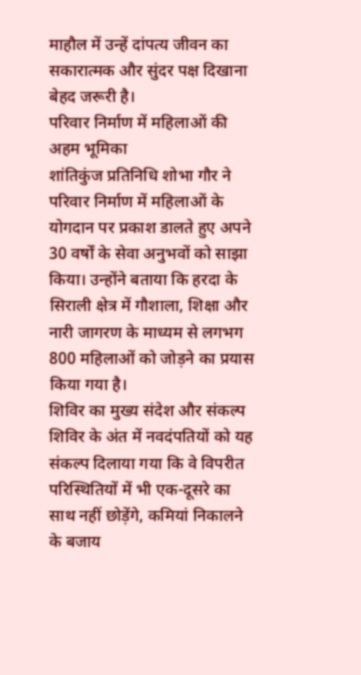माहौल में उन्हें दांपत्य जीवन का सकारात्मक और सुंदर पक्ष दिखाना बेहद जरूरी है।
परिवार निर्माण में महिलाओं की अहम भूमिका
शांतिकुंज प्रतिनिधि शोभा गौर ने परिवार निर्माण में महिलाओं के योगदान पर प्रकाश डालते हुए अपने 30 वर्षों के सेवा अनुभवों को साझा किया। उन्होंने बताया कि हरदा के सिराली क्षेत्र में गौशाला, शिक्षा और नारी जागरण के माध्यम से लगभग 800 महिलाओं को जोड़ने का प्रयास किया गया है।
शिविर का मुख्य संदेश और संकल्प
शिविर के अंत में नवदंपतियों को यह संकल्प दिलाया गया कि वे विपरीत परिस्थितियों में भी एक-दूसरे का साथ नहीं छोड़ेंगे, कमियां निकालने के बजाय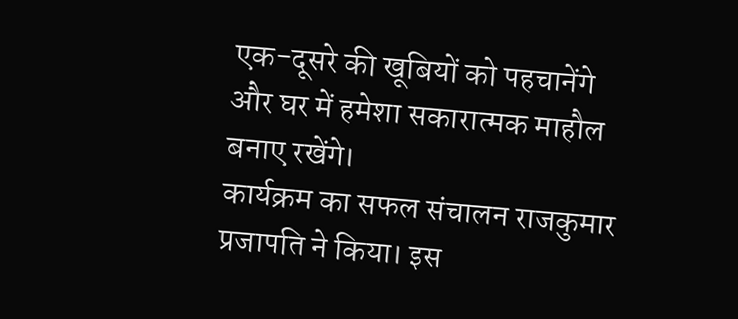एक-दूसरे की खूबियों को पहचानेंगे और घर में हमेशा सकारात्मक माहौल बनाए रखेंगे।
कार्यक्रम का सफल संचालन राजकुमार प्रजापति ने किया। इस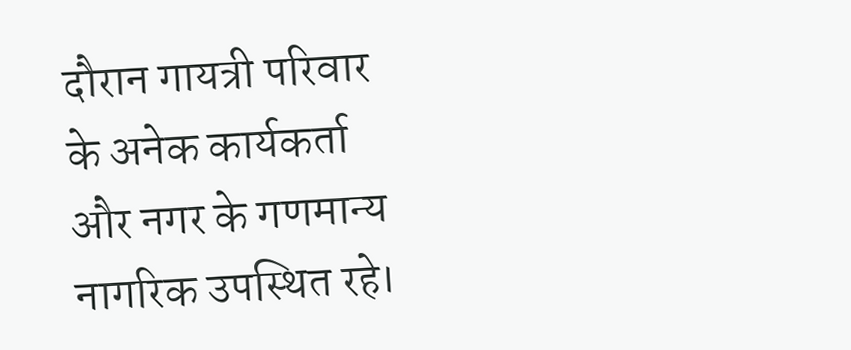दौरान गायत्री परिवार के अनेक कार्यकर्ता और नगर के गणमान्य नागरिक उपस्थित रहे।